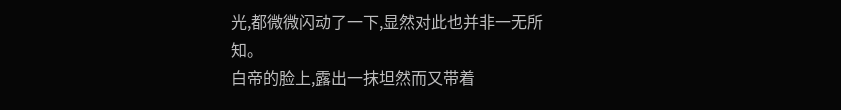光,都微微闪动了一下,显然对此也并非一无所知。
白帝的脸上,露出一抹坦然而又带着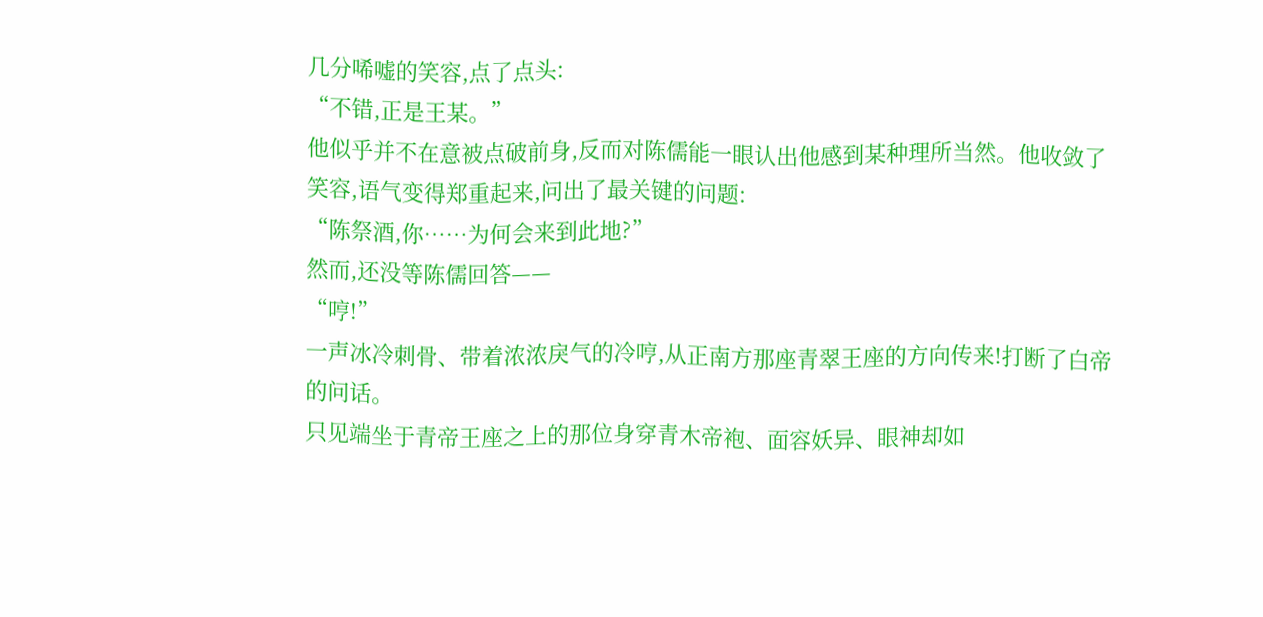几分唏嘘的笑容,点了点头:
“不错,正是王某。”
他似乎并不在意被点破前身,反而对陈儒能一眼认出他感到某种理所当然。他收敛了笑容,语气变得郑重起来,问出了最关键的问题:
“陈祭酒,你……为何会来到此地?”
然而,还没等陈儒回答——
“哼!”
一声冰冷刺骨、带着浓浓戾气的冷哼,从正南方那座青翠王座的方向传来!打断了白帝的问话。
只见端坐于青帝王座之上的那位身穿青木帝袍、面容妖异、眼神却如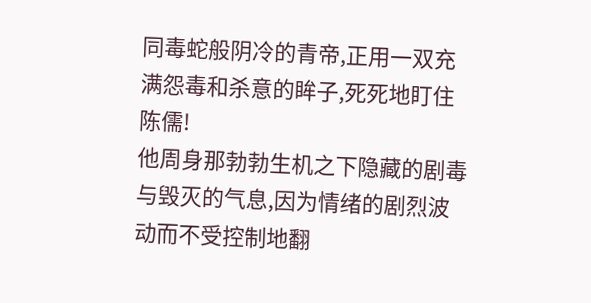同毒蛇般阴冷的青帝,正用一双充满怨毒和杀意的眸子,死死地盯住陈儒!
他周身那勃勃生机之下隐藏的剧毒与毁灭的气息,因为情绪的剧烈波动而不受控制地翻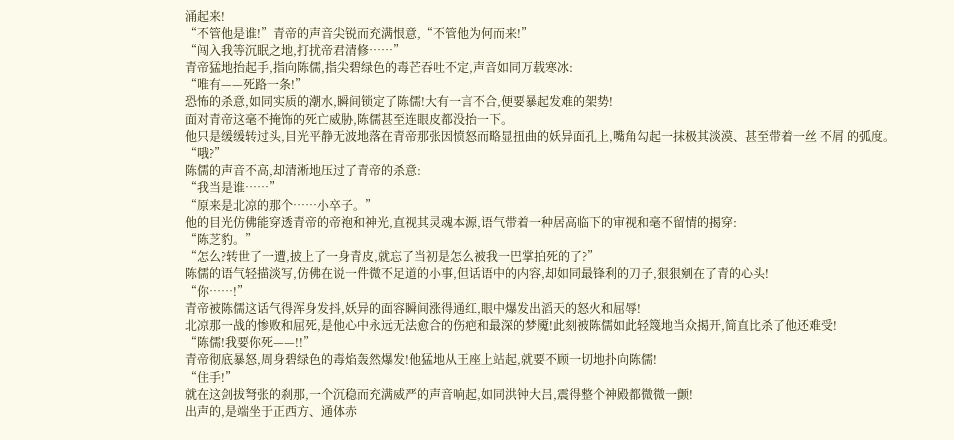涌起来!
“不管他是谁!”青帝的声音尖锐而充满恨意,“不管他为何而来!”
“闯入我等沉眠之地,打扰帝君清修……”
青帝猛地抬起手,指向陈儒,指尖碧绿色的毒芒吞吐不定,声音如同万载寒冰:
“唯有——死路一条!”
恐怖的杀意,如同实质的潮水,瞬间锁定了陈儒!大有一言不合,便要暴起发难的架势!
面对青帝这毫不掩饰的死亡威胁,陈儒甚至连眼皮都没抬一下。
他只是缓缓转过头,目光平静无波地落在青帝那张因愤怒而略显扭曲的妖异面孔上,嘴角勾起一抹极其淡漠、甚至带着一丝 不屑 的弧度。
“哦?”
陈儒的声音不高,却清淅地压过了青帝的杀意:
“我当是谁……”
“原来是北凉的那个……小卒子。”
他的目光仿佛能穿透青帝的帝袍和神光,直视其灵魂本源,语气带着一种居高临下的审视和毫不留情的揭穿:
“陈芝豹。”
“怎么?转世了一遭,披上了一身青皮,就忘了当初是怎么被我一巴掌拍死的了?”
陈儒的语气轻描淡写,仿佛在说一件微不足道的小事,但话语中的内容,却如同最锋利的刀子,狠狠剜在了青的心头!
“你……!”
青帝被陈儒这话气得浑身发抖,妖异的面容瞬间涨得通红,眼中爆发出滔天的怒火和屈辱!
北凉那一战的惨败和屈死,是他心中永远无法愈合的伤疤和最深的梦魇!此刻被陈儒如此轻篾地当众揭开,简直比杀了他还难受!
“陈儒!我要你死——!!”
青帝彻底暴怒,周身碧绿色的毒焰轰然爆发!他猛地从王座上站起,就要不顾一切地扑向陈儒!
“住手!”
就在这剑拔弩张的刹那,一个沉稳而充满威严的声音响起,如同洪钟大吕,震得整个神殿都微微一颤!
出声的,是端坐于正西方、通体赤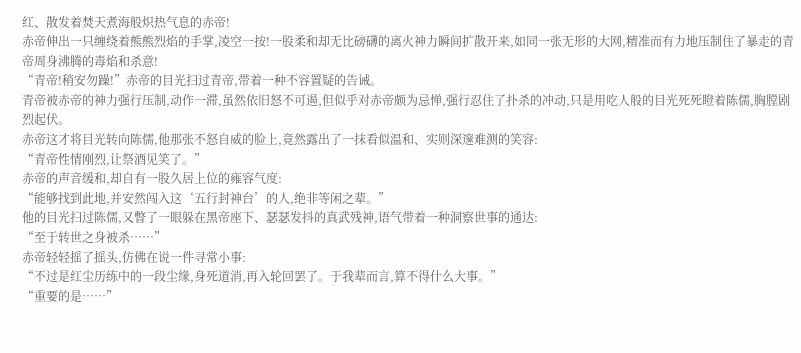红、散发着焚天煮海般炽热气息的赤帝!
赤帝伸出一只缠绕着熊熊烈焰的手掌,凌空一按!一股柔和却无比磅礴的离火神力瞬间扩散开来,如同一张无形的大网,精准而有力地压制住了暴走的青帝周身沸腾的毒焰和杀意!
“青帝!稍安勿躁!”赤帝的目光扫过青帝,带着一种不容置疑的告诫。
青帝被赤帝的神力强行压制,动作一滞,虽然依旧怒不可遏,但似乎对赤帝颇为忌惮,强行忍住了扑杀的冲动,只是用吃人般的目光死死瞪着陈儒,胸膛剧烈起伏。
赤帝这才将目光转向陈儒,他那张不怒自威的脸上,竟然露出了一抹看似温和、实则深邃难测的笑容:
“青帝性情刚烈,让祭酒见笑了。”
赤帝的声音缓和,却自有一股久居上位的雍容气度:
“能够找到此地,并安然闯入这‘五行封神台’的人,绝非等闲之辈。”
他的目光扫过陈儒,又瞥了一眼躲在黑帝座下、瑟瑟发抖的真武残神,语气带着一种洞察世事的通达:
“至于转世之身被杀……”
赤帝轻轻摇了摇头,仿佛在说一件寻常小事:
“不过是红尘历练中的一段尘缘,身死道消,再入轮回罢了。于我辈而言,算不得什么大事。”
“重要的是……”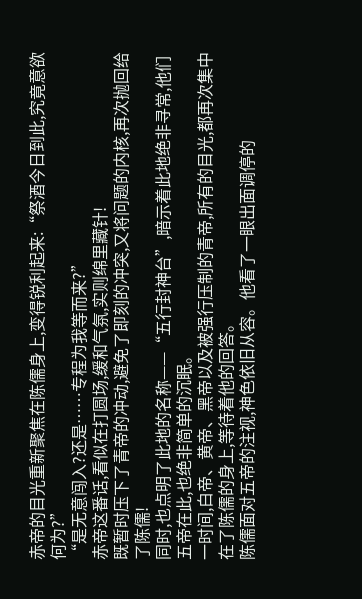赤帝的目光重新聚焦在陈儒身上,变得锐利起来:“祭酒今日到此,究竟意欲何为?”
“是无意闯入?还是……专程为我等而来?”
赤帝这番话,看似在打圆场,缓和气氛,实则绵里藏针!
既暂时压下了青帝的冲动,避免了即刻的冲突,又将问题的内核,再次抛回给了陈儒!
同时,也点明了此地的名称——“五行封神台”,暗示着此地绝非寻常,他们五帝在此,也绝非简单的沉眠。
一时间,白帝、黄帝、黑帝以及被强行压制的青帝,所有的目光,都再次集中在了陈儒的身上,等待着他的回答。
陈儒面对五帝的注视,神色依旧从容。他看了一眼出面调停的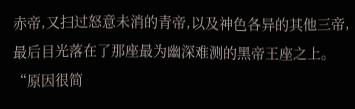赤帝,又扫过怒意未消的青帝,以及神色各异的其他三帝,最后目光落在了那座最为幽深难测的黑帝王座之上。
“原因很简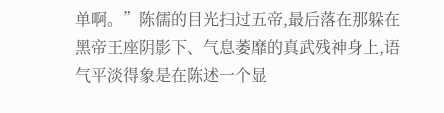单啊。”陈儒的目光扫过五帝,最后落在那躲在黑帝王座阴影下、气息萎靡的真武残神身上,语气平淡得象是在陈述一个显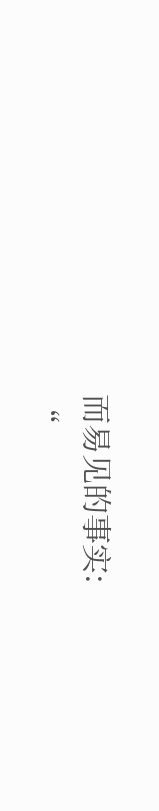而易见的事实:
“